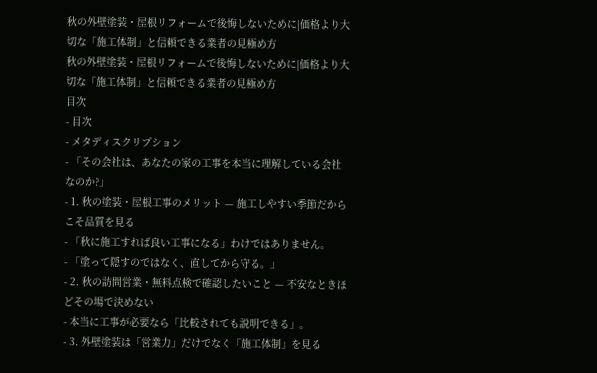秋の外壁塗装・屋根リフォームで後悔しないために|価格より大切な「施工体制」と信頼できる業者の見極め方
秋の外壁塗装・屋根リフォームで後悔しないために|価格より大切な「施工体制」と信頼できる業者の見極め方
目次
- 目次
- メタディスクリプション
- 「その会社は、あなたの家の工事を本当に理解している会社なのか?」
- 1. 秋の塗装・屋根工事のメリット — 施工しやすい季節だからこそ品質を見る
- 「秋に施工すれば良い工事になる」わけではありません。
- 「塗って隠すのではなく、直してから守る。」
- 2. 秋の訪問営業・無料点検で確認したいこと — 不安なときほどその場で決めない
- 本当に工事が必要なら「比較されても説明できる」。
- 3. 外壁塗装は「営業力」だけでなく「施工体制」を見る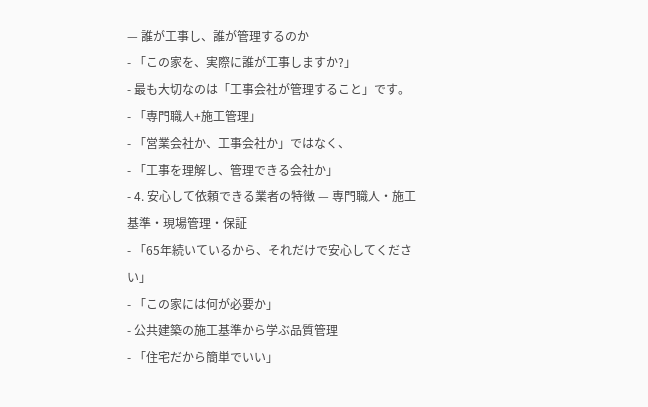— 誰が工事し、誰が管理するのか
- 「この家を、実際に誰が工事しますか?」
- 最も大切なのは「工事会社が管理すること」です。
- 「専門職人+施工管理」
- 「営業会社か、工事会社か」ではなく、
- 「工事を理解し、管理できる会社か」
- 4. 安心して依頼できる業者の特徴 — 専門職人・施工基準・現場管理・保証
- 「65年続いているから、それだけで安心してください」
- 「この家には何が必要か」
- 公共建築の施工基準から学ぶ品質管理
- 「住宅だから簡単でいい」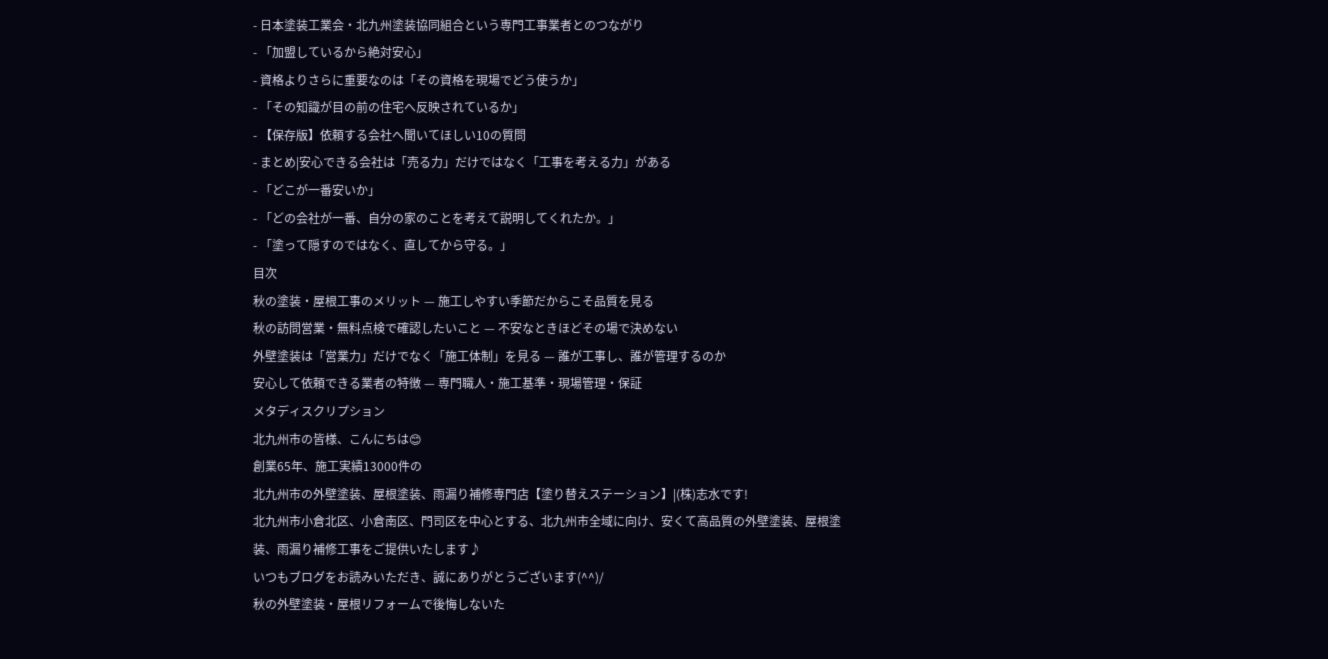- 日本塗装工業会・北九州塗装協同組合という専門工事業者とのつながり
- 「加盟しているから絶対安心」
- 資格よりさらに重要なのは「その資格を現場でどう使うか」
- 「その知識が目の前の住宅へ反映されているか」
- 【保存版】依頼する会社へ聞いてほしい10の質問
- まとめ|安心できる会社は「売る力」だけではなく「工事を考える力」がある
- 「どこが一番安いか」
- 「どの会社が一番、自分の家のことを考えて説明してくれたか。」
- 「塗って隠すのではなく、直してから守る。」
目次
秋の塗装・屋根工事のメリット — 施工しやすい季節だからこそ品質を見る
秋の訪問営業・無料点検で確認したいこと — 不安なときほどその場で決めない
外壁塗装は「営業力」だけでなく「施工体制」を見る — 誰が工事し、誰が管理するのか
安心して依頼できる業者の特徴 — 専門職人・施工基準・現場管理・保証
メタディスクリプション
北九州市の皆様、こんにちは😊
創業65年、施工実績13000件の
北九州市の外壁塗装、屋根塗装、雨漏り補修専門店【塗り替えステーション】|(株)志水です!
北九州市小倉北区、小倉南区、門司区を中心とする、北九州市全域に向け、安くて高品質の外壁塗装、屋根塗装、雨漏り補修工事をご提供いたします♪
いつもブログをお読みいただき、誠にありがとうございます(^^)/
秋の外壁塗装・屋根リフォームで後悔しないた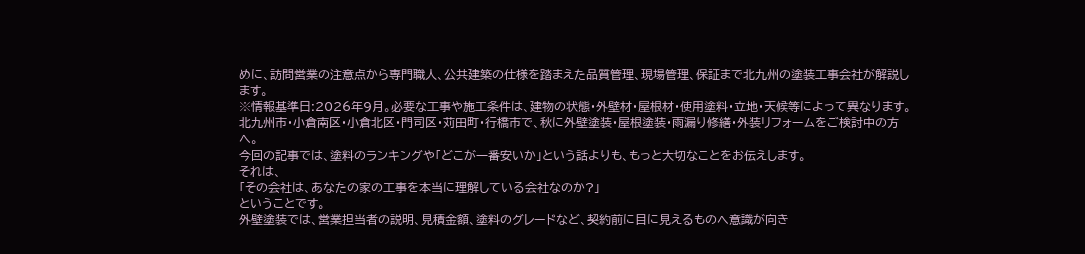めに、訪問営業の注意点から専門職人、公共建築の仕様を踏まえた品質管理、現場管理、保証まで北九州の塗装工事会社が解説します。
※情報基準日:2026年9月。必要な工事や施工条件は、建物の状態・外壁材・屋根材・使用塗料・立地・天候等によって異なります。
北九州市・小倉南区・小倉北区・門司区・苅田町・行橋市で、秋に外壁塗装・屋根塗装・雨漏り修繕・外装リフォームをご検討中の方へ。
今回の記事では、塗料のランキングや「どこが一番安いか」という話よりも、もっと大切なことをお伝えします。
それは、
「その会社は、あなたの家の工事を本当に理解している会社なのか?」
ということです。
外壁塗装では、営業担当者の説明、見積金額、塗料のグレードなど、契約前に目に見えるものへ意識が向き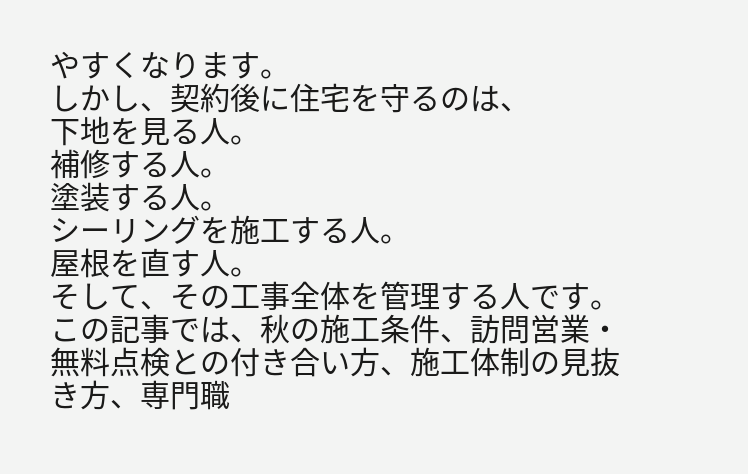やすくなります。
しかし、契約後に住宅を守るのは、
下地を見る人。
補修する人。
塗装する人。
シーリングを施工する人。
屋根を直す人。
そして、その工事全体を管理する人です。
この記事では、秋の施工条件、訪問営業・無料点検との付き合い方、施工体制の見抜き方、専門職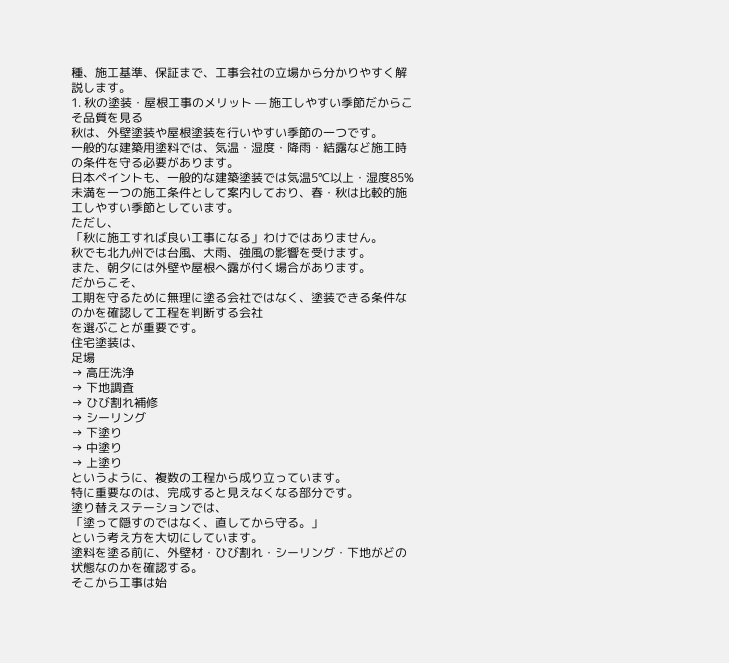種、施工基準、保証まで、工事会社の立場から分かりやすく解説します。
1. 秋の塗装・屋根工事のメリット — 施工しやすい季節だからこそ品質を見る
秋は、外壁塗装や屋根塗装を行いやすい季節の一つです。
一般的な建築用塗料では、気温・湿度・降雨・結露など施工時の条件を守る必要があります。
日本ペイントも、一般的な建築塗装では気温5℃以上・湿度85%未満を一つの施工条件として案内しており、春・秋は比較的施工しやすい季節としています。
ただし、
「秋に施工すれば良い工事になる」わけではありません。
秋でも北九州では台風、大雨、強風の影響を受けます。
また、朝夕には外壁や屋根へ露が付く場合があります。
だからこそ、
工期を守るために無理に塗る会社ではなく、塗装できる条件なのかを確認して工程を判断する会社
を選ぶことが重要です。
住宅塗装は、
足場
→ 高圧洗浄
→ 下地調査
→ ひび割れ補修
→ シーリング
→ 下塗り
→ 中塗り
→ 上塗り
というように、複数の工程から成り立っています。
特に重要なのは、完成すると見えなくなる部分です。
塗り替えステーションでは、
「塗って隠すのではなく、直してから守る。」
という考え方を大切にしています。
塗料を塗る前に、外壁材・ひび割れ・シーリング・下地がどの状態なのかを確認する。
そこから工事は始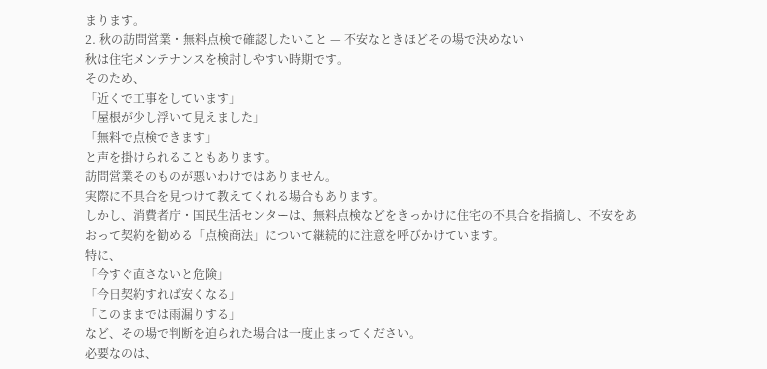まります。
2. 秋の訪問営業・無料点検で確認したいこと — 不安なときほどその場で決めない
秋は住宅メンテナンスを検討しやすい時期です。
そのため、
「近くで工事をしています」
「屋根が少し浮いて見えました」
「無料で点検できます」
と声を掛けられることもあります。
訪問営業そのものが悪いわけではありません。
実際に不具合を見つけて教えてくれる場合もあります。
しかし、消費者庁・国民生活センターは、無料点検などをきっかけに住宅の不具合を指摘し、不安をあおって契約を勧める「点検商法」について継続的に注意を呼びかけています。
特に、
「今すぐ直さないと危険」
「今日契約すれば安くなる」
「このままでは雨漏りする」
など、その場で判断を迫られた場合は一度止まってください。
必要なのは、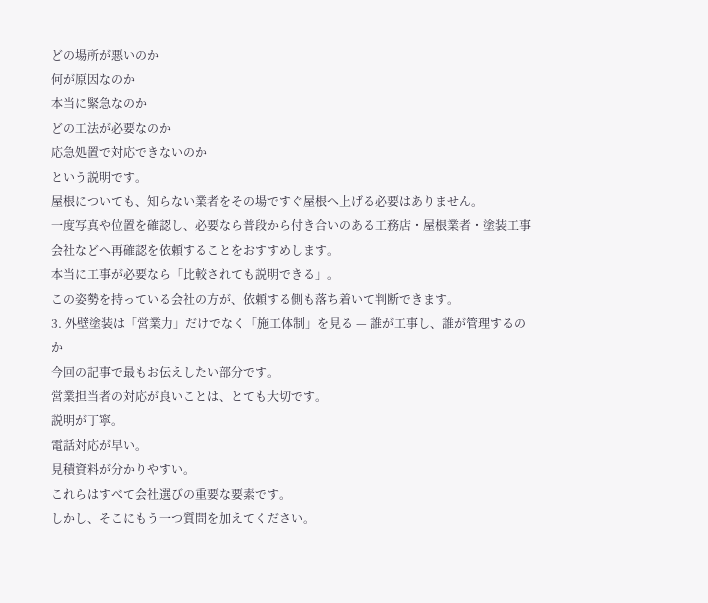どの場所が悪いのか
何が原因なのか
本当に緊急なのか
どの工法が必要なのか
応急処置で対応できないのか
という説明です。
屋根についても、知らない業者をその場ですぐ屋根へ上げる必要はありません。
一度写真や位置を確認し、必要なら普段から付き合いのある工務店・屋根業者・塗装工事会社などへ再確認を依頼することをおすすめします。
本当に工事が必要なら「比較されても説明できる」。
この姿勢を持っている会社の方が、依頼する側も落ち着いて判断できます。
3. 外壁塗装は「営業力」だけでなく「施工体制」を見る — 誰が工事し、誰が管理するのか
今回の記事で最もお伝えしたい部分です。
営業担当者の対応が良いことは、とても大切です。
説明が丁寧。
電話対応が早い。
見積資料が分かりやすい。
これらはすべて会社選びの重要な要素です。
しかし、そこにもう一つ質問を加えてください。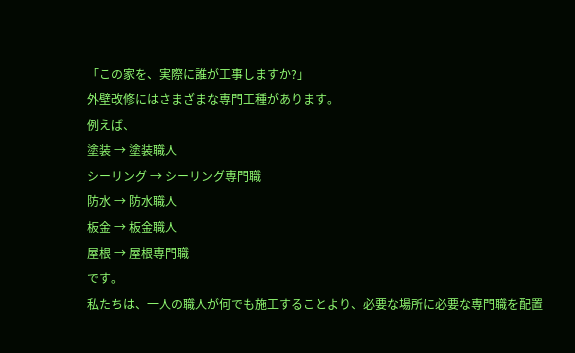「この家を、実際に誰が工事しますか?」
外壁改修にはさまざまな専門工種があります。
例えば、
塗装 → 塗装職人
シーリング → シーリング専門職
防水 → 防水職人
板金 → 板金職人
屋根 → 屋根専門職
です。
私たちは、一人の職人が何でも施工することより、必要な場所に必要な専門職を配置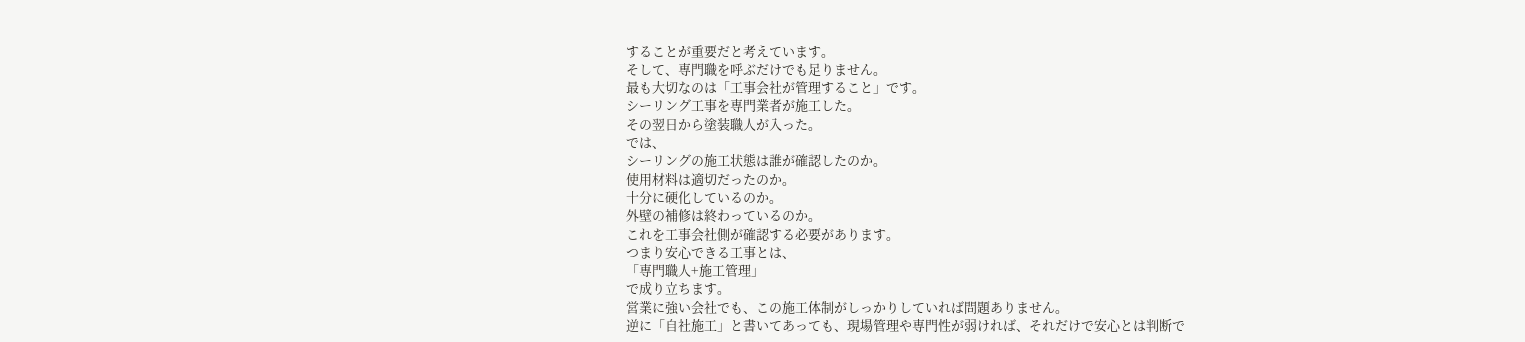することが重要だと考えています。
そして、専門職を呼ぶだけでも足りません。
最も大切なのは「工事会社が管理すること」です。
シーリング工事を専門業者が施工した。
その翌日から塗装職人が入った。
では、
シーリングの施工状態は誰が確認したのか。
使用材料は適切だったのか。
十分に硬化しているのか。
外壁の補修は終わっているのか。
これを工事会社側が確認する必要があります。
つまり安心できる工事とは、
「専門職人+施工管理」
で成り立ちます。
営業に強い会社でも、この施工体制がしっかりしていれば問題ありません。
逆に「自社施工」と書いてあっても、現場管理や専門性が弱ければ、それだけで安心とは判断で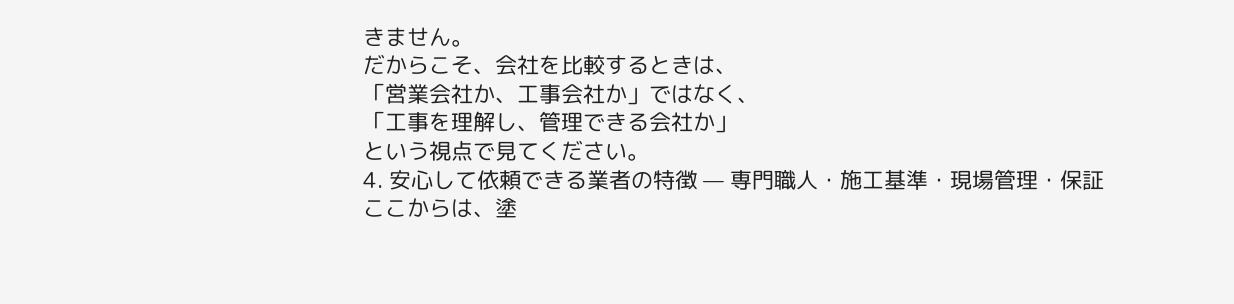きません。
だからこそ、会社を比較するときは、
「営業会社か、工事会社か」ではなく、
「工事を理解し、管理できる会社か」
という視点で見てください。
4. 安心して依頼できる業者の特徴 — 専門職人・施工基準・現場管理・保証
ここからは、塗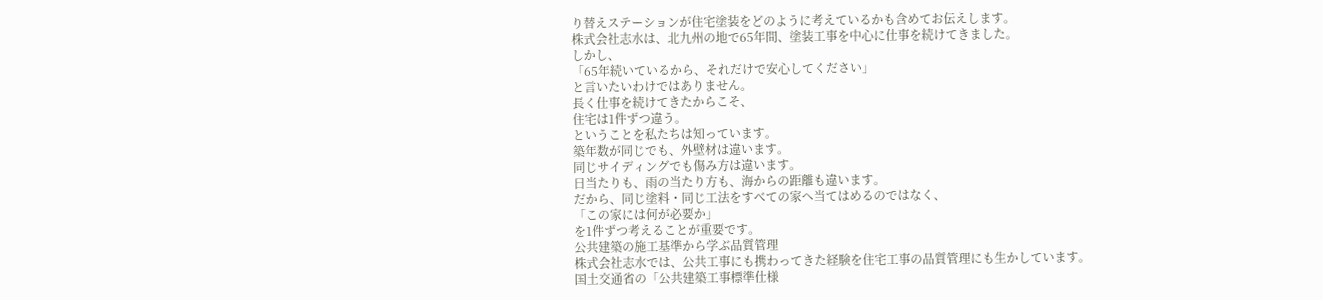り替えステーションが住宅塗装をどのように考えているかも含めてお伝えします。
株式会社志水は、北九州の地で65年間、塗装工事を中心に仕事を続けてきました。
しかし、
「65年続いているから、それだけで安心してください」
と言いたいわけではありません。
長く仕事を続けてきたからこそ、
住宅は1件ずつ違う。
ということを私たちは知っています。
築年数が同じでも、外壁材は違います。
同じサイディングでも傷み方は違います。
日当たりも、雨の当たり方も、海からの距離も違います。
だから、同じ塗料・同じ工法をすべての家へ当てはめるのではなく、
「この家には何が必要か」
を1件ずつ考えることが重要です。
公共建築の施工基準から学ぶ品質管理
株式会社志水では、公共工事にも携わってきた経験を住宅工事の品質管理にも生かしています。
国土交通省の「公共建築工事標準仕様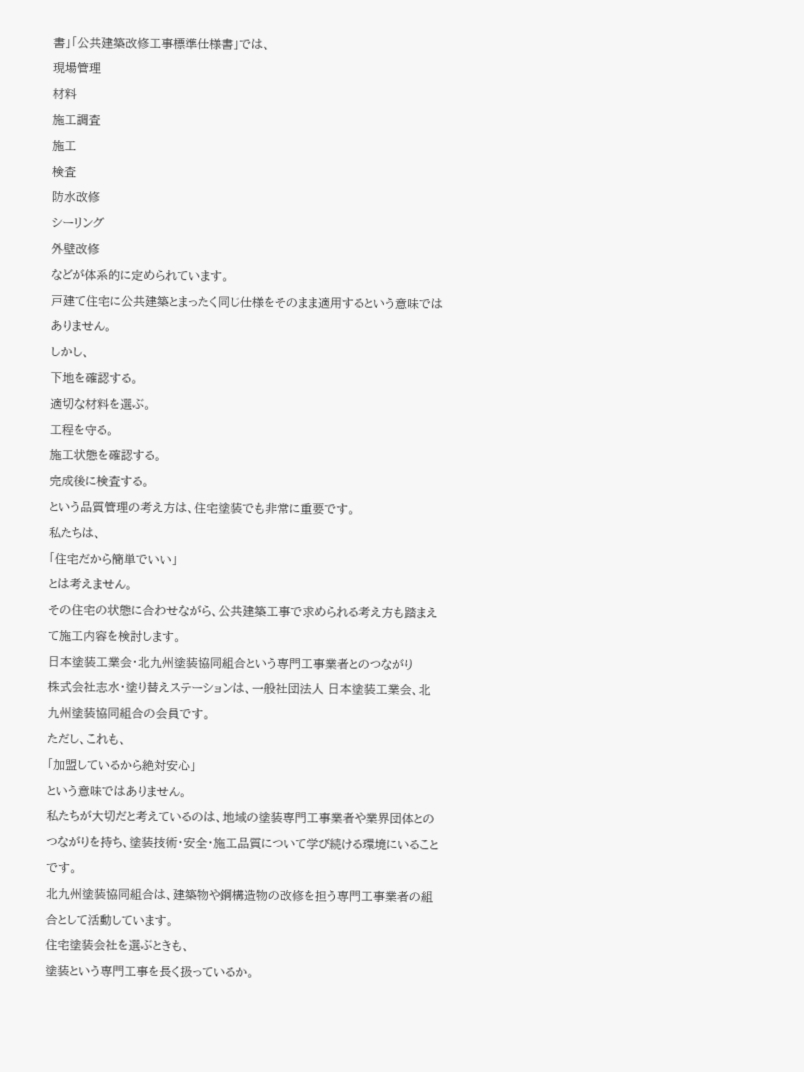書」「公共建築改修工事標準仕様書」では、
現場管理
材料
施工調査
施工
検査
防水改修
シーリング
外壁改修
などが体系的に定められています。
戸建て住宅に公共建築とまったく同じ仕様をそのまま適用するという意味ではありません。
しかし、
下地を確認する。
適切な材料を選ぶ。
工程を守る。
施工状態を確認する。
完成後に検査する。
という品質管理の考え方は、住宅塗装でも非常に重要です。
私たちは、
「住宅だから簡単でいい」
とは考えません。
その住宅の状態に合わせながら、公共建築工事で求められる考え方も踏まえて施工内容を検討します。
日本塗装工業会・北九州塗装協同組合という専門工事業者とのつながり
株式会社志水・塗り替えステーションは、一般社団法人 日本塗装工業会、北九州塗装協同組合の会員です。
ただし、これも、
「加盟しているから絶対安心」
という意味ではありません。
私たちが大切だと考えているのは、地域の塗装専門工事業者や業界団体とのつながりを持ち、塗装技術・安全・施工品質について学び続ける環境にいることです。
北九州塗装協同組合は、建築物や鋼構造物の改修を担う専門工事業者の組合として活動しています。
住宅塗装会社を選ぶときも、
塗装という専門工事を長く扱っているか。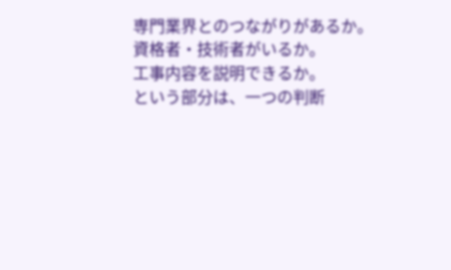専門業界とのつながりがあるか。
資格者・技術者がいるか。
工事内容を説明できるか。
という部分は、一つの判断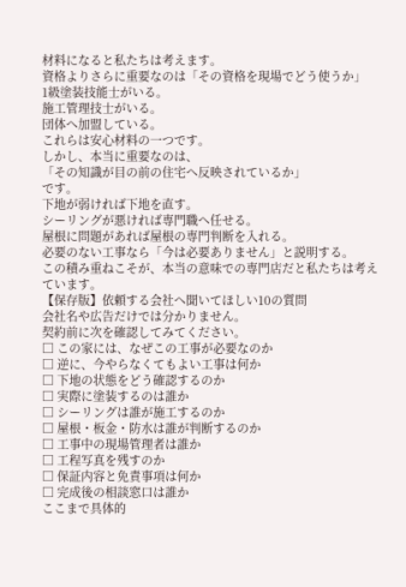材料になると私たちは考えます。
資格よりさらに重要なのは「その資格を現場でどう使うか」
1級塗装技能士がいる。
施工管理技士がいる。
団体へ加盟している。
これらは安心材料の一つです。
しかし、本当に重要なのは、
「その知識が目の前の住宅へ反映されているか」
です。
下地が弱ければ下地を直す。
シーリングが悪ければ専門職へ任せる。
屋根に問題があれば屋根の専門判断を入れる。
必要のない工事なら「今は必要ありません」と説明する。
この積み重ねこそが、本当の意味での専門店だと私たちは考えています。
【保存版】依頼する会社へ聞いてほしい10の質問
会社名や広告だけでは分かりません。
契約前に次を確認してみてください。
□ この家には、なぜこの工事が必要なのか
□ 逆に、今やらなくてもよい工事は何か
□ 下地の状態をどう確認するのか
□ 実際に塗装するのは誰か
□ シーリングは誰が施工するのか
□ 屋根・板金・防水は誰が判断するのか
□ 工事中の現場管理者は誰か
□ 工程写真を残すのか
□ 保証内容と免責事項は何か
□ 完成後の相談窓口は誰か
ここまで具体的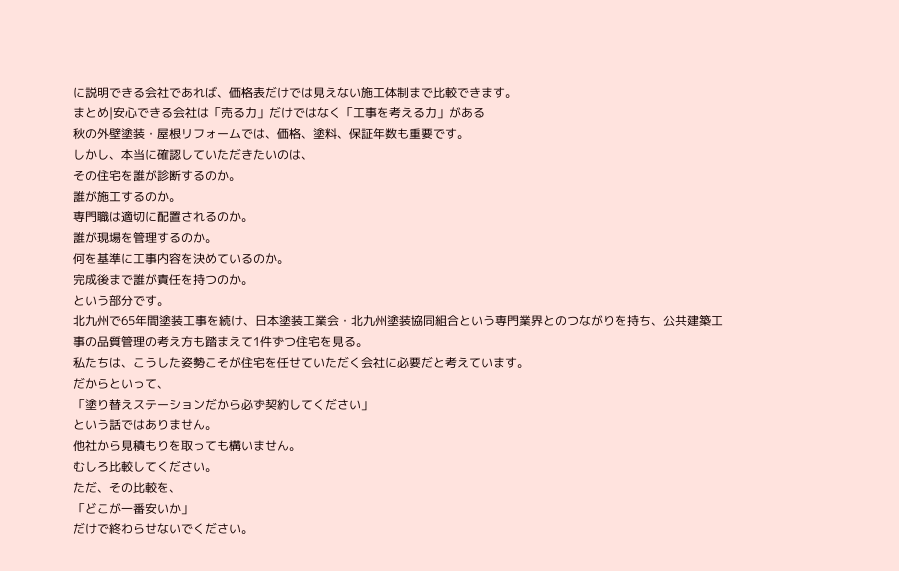に説明できる会社であれば、価格表だけでは見えない施工体制まで比較できます。
まとめ|安心できる会社は「売る力」だけではなく「工事を考える力」がある
秋の外壁塗装・屋根リフォームでは、価格、塗料、保証年数も重要です。
しかし、本当に確認していただきたいのは、
その住宅を誰が診断するのか。
誰が施工するのか。
専門職は適切に配置されるのか。
誰が現場を管理するのか。
何を基準に工事内容を決めているのか。
完成後まで誰が責任を持つのか。
という部分です。
北九州で65年間塗装工事を続け、日本塗装工業会・北九州塗装協同組合という専門業界とのつながりを持ち、公共建築工事の品質管理の考え方も踏まえて1件ずつ住宅を見る。
私たちは、こうした姿勢こそが住宅を任せていただく会社に必要だと考えています。
だからといって、
「塗り替えステーションだから必ず契約してください」
という話ではありません。
他社から見積もりを取っても構いません。
むしろ比較してください。
ただ、その比較を、
「どこが一番安いか」
だけで終わらせないでください。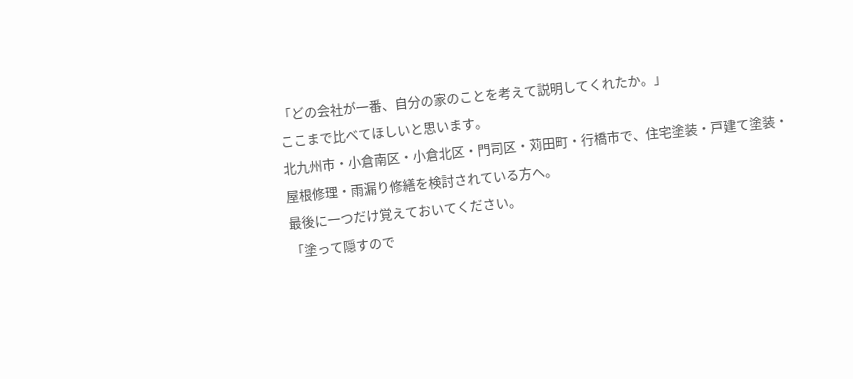「どの会社が一番、自分の家のことを考えて説明してくれたか。」
ここまで比べてほしいと思います。
北九州市・小倉南区・小倉北区・門司区・苅田町・行橋市で、住宅塗装・戸建て塗装・屋根修理・雨漏り修繕を検討されている方へ。
最後に一つだけ覚えておいてください。
「塗って隠すので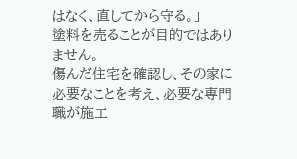はなく、直してから守る。」
塗料を売ることが目的ではありません。
傷んだ住宅を確認し、その家に必要なことを考え、必要な専門職が施工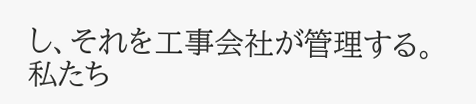し、それを工事会社が管理する。
私たち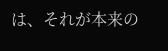は、それが本来の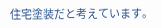住宅塗装だと考えています。